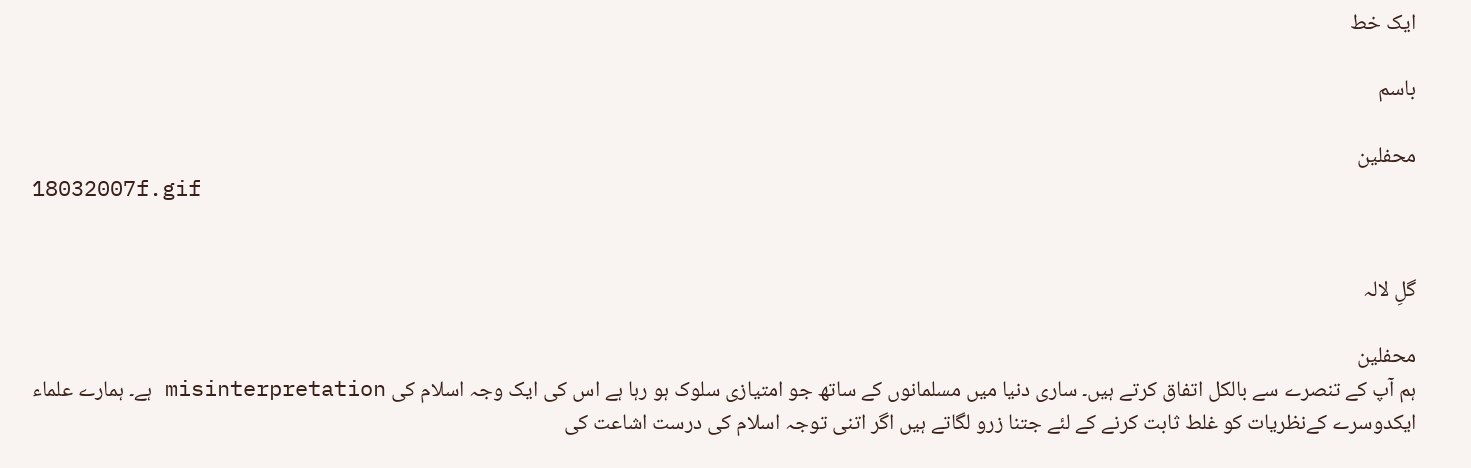ایک خط

باسم

محفلین
18032007f.gif


گلِ لالہ

محفلین
ہم آپ کے تنصرے سے بالکل اتفاق کرتے ہیں۔ ساری دنیا میں مسلمانوں کے ساتھ جو امتیازی سلوک ہو رہا ہے اس کی ایک وجہ اسلام کی misinterpretation ہے۔ ہمارے علماء ایکدوسرے کےنظریات کو غلط ثابت کرنے کے لئے جتنا زرو لگاتے ہیں اگر اتنی توجہ اسلام کی درست اشاعت کی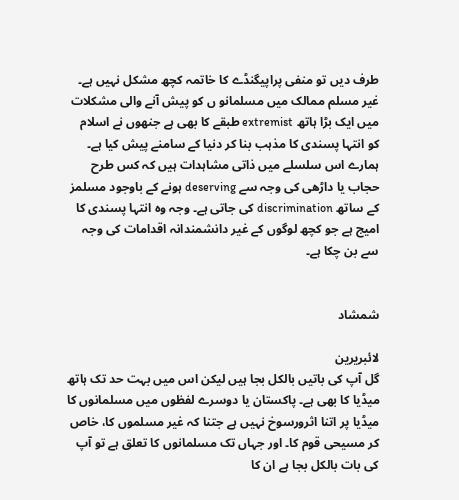طرف دیں تو منفی پراپیگنڈے کا خاتمہ کچھ مشکل نہیں ہے۔ غیر مسلم ممالک میں مسلمانو ں کو پیش آنے والی مشکلات میں ایک بڑا ہاتھ extremist طبقے کا بھی ہے جنھوں نے اسلام کو انتہا پسندی کا مذہب بنا کر دنیا کے سامنے پیش کیا ہے۔ ہمارے اس سلسلے میں ذاتی مشاہدات ہیں کہ کس طرح حجاب یا داڑھی کی وجہ سے deserving ہونے کے باوجود مسلمز کے ساتھ discrimination کی جاتی ہے۔ وجہ وہ انتہا پسندی کا امیج ہے جو کچھ لوگوں کے غیر دانشمندانہ اقدامات کی وجہ سے بن چکا ہے۔


شمشاد

لائبریرین
گل آپ کی باتیں بالکل بجا ہیں لیکن اس میں بہت حد تک ہاتھ میڈیا کا بھی ہے۔ پاکستان یا دوسرے لفظوں میں مسلمانوں کا میڈیا پر اتنا اثرورسوخ نہیں ہے جتنا کہ غیر مسلموں کا، خاص کر مسیحی قوم کا۔ اور جہاں تک مسلمانوں کا تعلق ہے تو آپ کی بات بالکل بجا ہے ان کا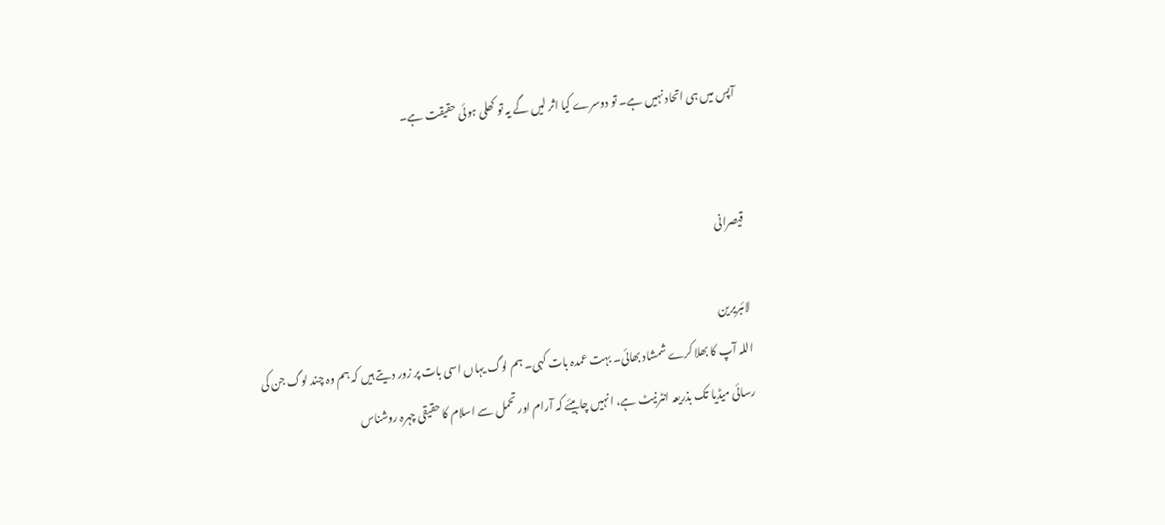آپس میں ہی اتحاد نہیں ہے۔ تو دوسرے کیا اثر لیں گے یہ تو کھلی ہوئی حقیقت ہے۔


قیصرانی

لائبریرین
اللہ آپ کا بھلا کرے شمشاد بھائی۔ بہت عمدہ بات کہی۔ ہم لوگ یہاں اسی بات پر زور دیتے ہیں کہ ہم وہ چند لوگ جن کی رسائی میڈیا تک بذریعہ انٹرنیٹ ہے، انہیں چاہیئے کہ آرام اور تحمل سے اسلام کا حقیقی چہرہ روشناس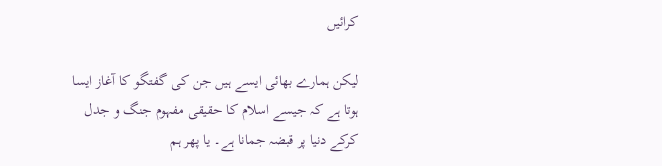کرائیں

لیکن ہمارے بھائی ایسے ہیں‌ جن کی گفتگو کا آغاز ایسا ہوتا ہے کہ جیسے اسلام کا حقیقی مفہوم جنگ و جدل کرکے دنیا پر قبضہ جمانا ہے۔ یا پھر ہم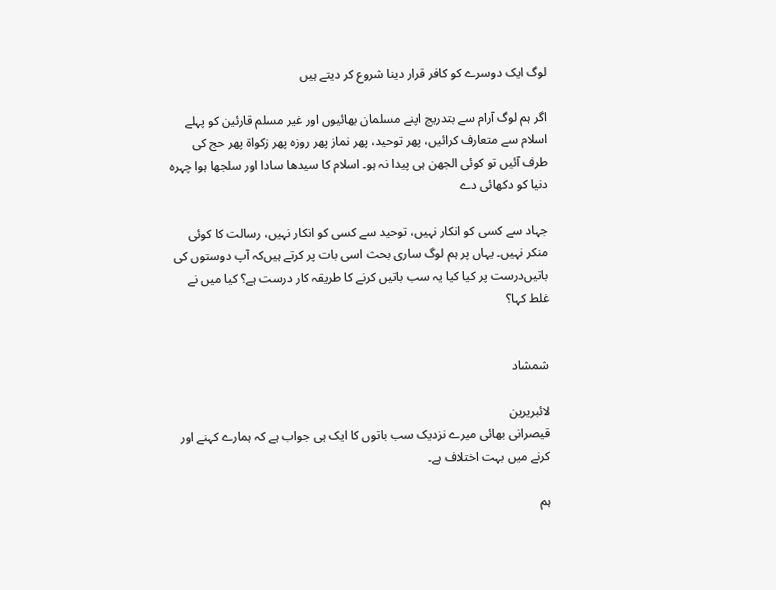لوگ ایک دوسرے کو کافر قرار دینا شروع کر دیتے ہیں

اگر ہم لوگ آرام سے بتدریج اپنے مسلمان بھائیوں اور غیر مسلم قارئین کو پہلے اسلام سے متعارف کرائیں، پھر توحید، پھر نماز پھر روزہ پھر زکواۃ پھر حج کی طرف آئیں تو کوئی الجھن ہی پیدا نہ ہو۔ اسلام کا سیدھا سادا اور سلجھا ہوا چہرہ دنیا کو دکھائی دے

جہاد سے کسی کو انکار نہیں، توحید سے کسی کو انکار نہیں، رسالت کا کوئی منکر نہیں۔ یہاں پر ہم لوگ ساری بحث اسی بات پر کرتے ہیں‌کہ آپ دوستوں کی باتیں‌درست پر کیا کیا یہ سب باتیں کرنے کا طریقہ کار درست ہے؟ کیا میں‌ نے غلط کہا؟


شمشاد

لائبریرین
قیصرانی بھائی میرے نزدیک سب باتوں کا ایک ہی جواب ہے کہ ہمارے کہنے اور کرنے میں بہت اختلاف ہے۔

ہم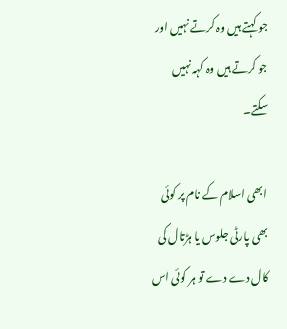جو کہتے ہیں وہ کرتے نہیں اور جو کرتے ہیں وہ کہہ نہیں سکتے۔

ابھی اسلام کے نام پر کوئی بھی پارٹی جلوس یا ہڑتال کی کال دے دے تو ہر کوئی اس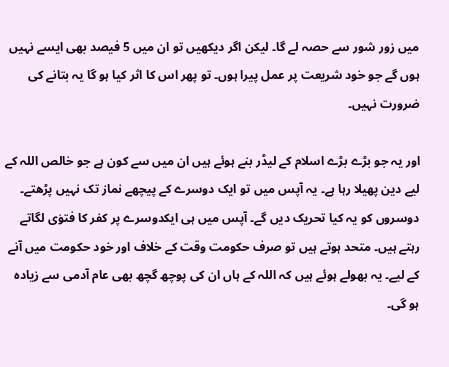میں زور شور سے حصہ لے گا۔ لیکن اگر دیکھیں تو ان میں 5 فیصد بھی ایسے نہیں ہوں گے جو خود شریعت پر عمل پیرا ہوں۔ تو پھر اس کا اثر کیا ہو گا یہ بتانے کی ضرورت نہیں۔

اور یہ جو بڑے بڑے اسلام کے لیڈر بنے ہوئے ہیں ان میں سے کون ہے جو خالص اللہ کے لیے دین پھیلا رہا ہے۔ یہ آپس میں تو ایک دوسرے کے پیچھے نماز تک نہیں پڑھتے۔ دوسروں کو یہ کیا تحریک دیں گے۔ آپس میں ہی ایکدوسرے پر کفر کا فتوٰی لگاتے رہتے ہیں۔ متحد ہوتے ہیں تو صرف حکومت وقت کے خلاف اور خود حکومت میں آنے کے لیے۔ یہ بھولے ہوئے ہیں کہ اللہ کے ہاں ان کی پوچھ گچھ بھی عام آدمی سے زیادہ ہو گی۔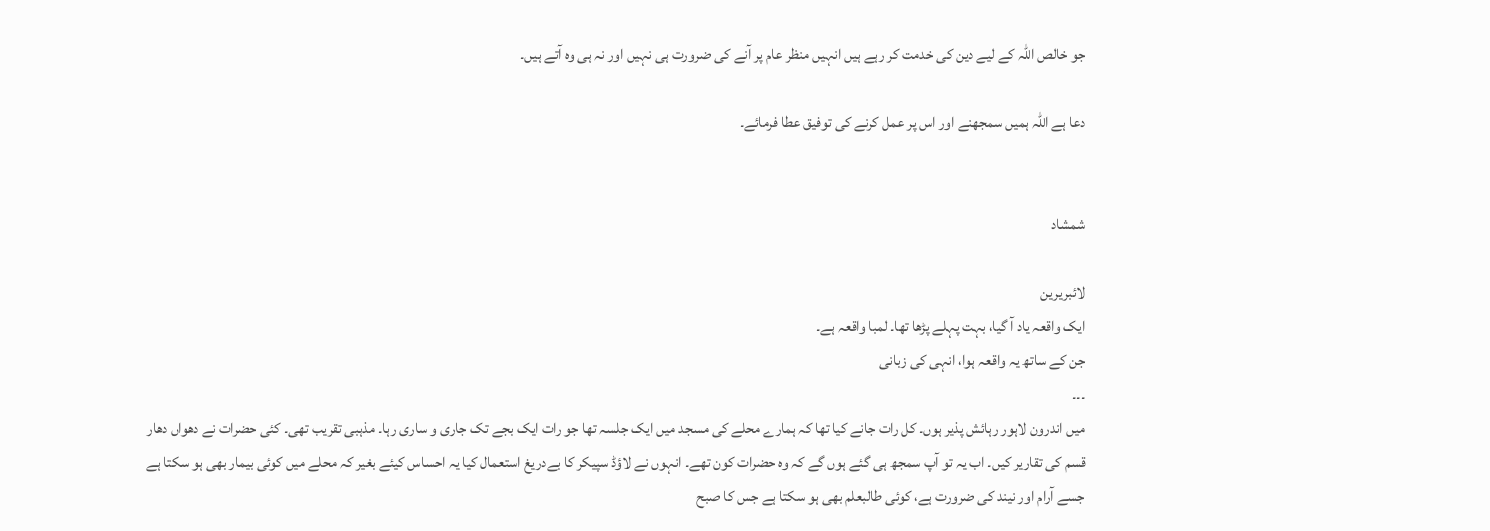جو خالص اللہ کے لیے دین کی خدمت کر رہے ہیں انہیں منظر عام پر آنے کی ضرورت ہی نہیں اور نہ ہی وہ آتے ہیں۔

دعا ہے اللہ ہمیں سمجھنے اور اس پر عمل کرنے کی توفیق عطا فرمائے۔


شمشاد

لائبریرین
ایک واقعہ یاد آ گیا، بہت پہلے پڑھا تھا۔ لمبا واقعہ ہے۔
جن کے ساتھ یہ واقعہ ہوا، انہی کی زبانی
۔۔۔
میں اندرون لاہور رہائش پذیر ہوں۔ کل رات جانے کیا تھا کہ ہمارے محلے کی مسجد میں ایک جلسہ تھا جو رات ایک بجے تک جاری و ساری رہا۔ مذہبی تقریب تھی۔ کئی حضرات نے دھواں دھار قسم کی تقاریر کیں۔ اب یہ تو آپ سمجھ ہی گئے ہوں گے کہ وہ حضرات کون تھے۔ انہوں نے لاؤڈ سپیکر کا بےدریغ استعمال کیا یہ احساس کیئے بغیر کہ محلے میں کوئی بیمار بھی ہو سکتا ہے جسے آرام اور نیند کی ضرورت ہے، کوئی طالبعلم بھی ہو سکتا ہے جس کا صبح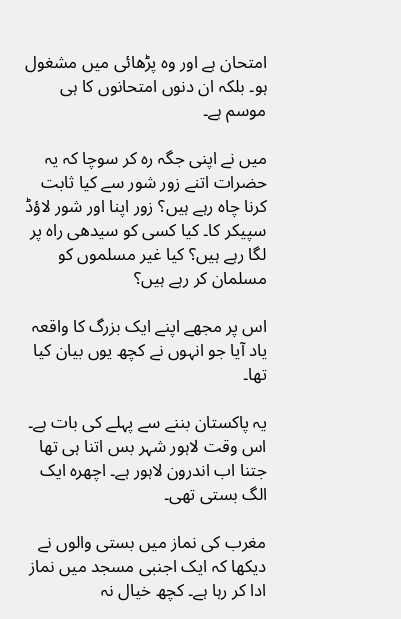امتحان ہے اور وہ پڑھائی میں مشغول ہو۔ بلکہ ان دنوں امتحانوں کا ہی موسم ہے۔

میں نے اپنی جگہ رہ کر سوچا کہ یہ حضرات اتنے زور شور سے کیا ثابت کرنا چاہ رہے ہیں؟ زور اپنا اور شور لاؤڈ سپیکر کا۔ کیا کسی کو سیدھی راہ پر لگا رہے ہیں؟ کیا غیر مسلموں کو مسلمان کر رہے ہیں؟

اس پر مجھے اپنے ایک بزرگ کا واقعہ یاد آیا جو انہوں نے کچھ یوں بیان کیا تھا۔

یہ پاکستان بننے سے پہلے کی بات ہے۔ اس وقت لاہور شہر بس اتنا ہی تھا جتنا اب اندرون لاہور ہے۔ اچھرہ ایک الگ بستی تھی۔

مغرب کی نماز میں بستی والوں نے دیکھا کہ ایک اجنبی مسجد میں نماز ادا کر رہا ہے۔ کچھ خیال نہ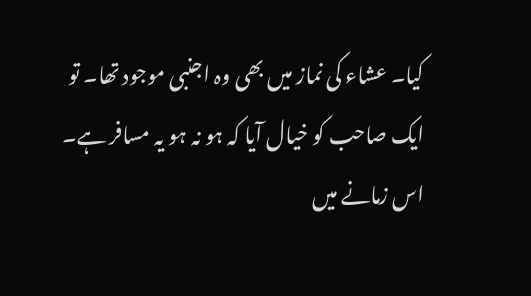کیا۔ عشاء کی نماز میں بھی وہ اجنبی موجود تھا۔ تو ایک صاحب کو خیال آیا کہ ہو نہ ہو یہ مسافر ہے۔ اس زمانے میں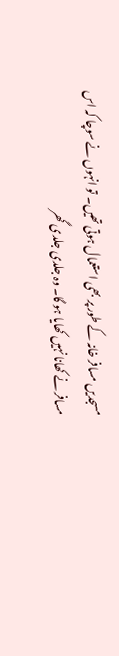مسجدیں مسافر خانہ کے طور پر بھی استعمال ہوتی تھیں۔ تو انہوں نے سوچا کہ اس مسافر نے کھانا نہیں کھایا ہو گا۔ وہ جلدی جلدی گھر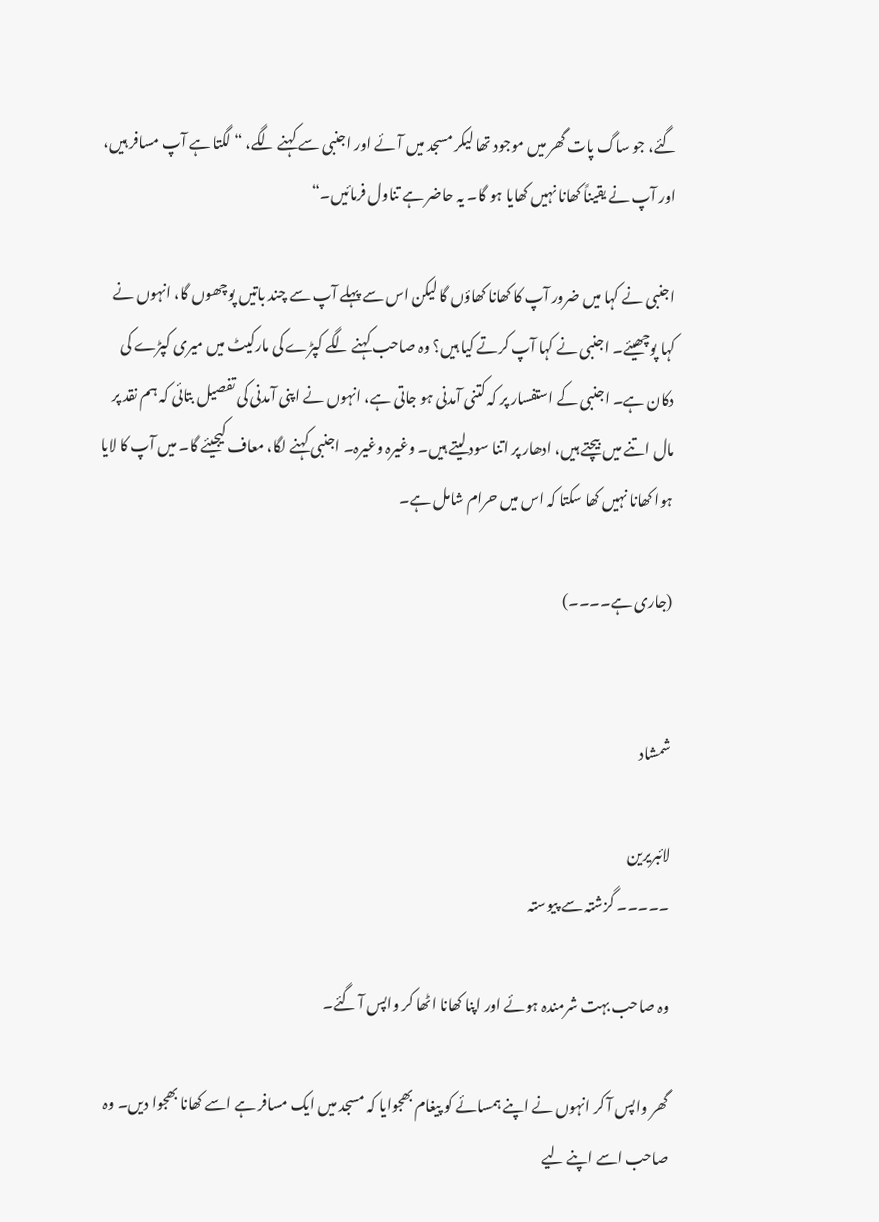گئے، جو ساگ پات گھر میں موجود تھا لیکر مسجد میں آئے اور اجنبی سے کہنے لگے، “ لگتا ہے آپ مسافر ہیں، اور آپ نے یقیناً کھانا نہیں کھایا ہو گا۔ یہ حاضر ہے تناول فرمائیں۔“

اجنبی نے کہا میں ضرور آپ کا کھانا کھاؤں گا لیکن اس سے پہلے آپ سے چند باتیں پوچھوں گا، انہوں نے کہا پوچھیئے۔ اجنبی نے کہا آپ کرتے کیا ہیں؟ وہ صاحب کہنے لگے کپڑے کی مارکیٹ میں میری کپڑے کی دکان ہے۔ اجنبی کے استفسار پر کہ کتنی آمدنی ہو جاتی ہے، انہوں نے اپنی آمدنی کی تفصیل بتائی کہ ہم نقد پر مال اتنے میں بیچتے ہیں، ادھار پر اتنا سود لیتے ہیں۔ وغیرہ وغیرہ۔ اجنبی کہنے لگا، معاف کیجیئے گا۔ میں آپ کا لایا ہوا کھانا نہیں کھا سکتا کہ اس میں حرام شامل ہے۔

(جاری ہے۔۔۔۔)


شمشاد

لائبریرین
۔۔۔۔۔ گزشتہ سے پیوستہ

وہ صاحب بہت شرمندہ ہوئے اور اپنا کھانا اٹھا کر واپس آ گئے۔

گھر واپس آ کر انہوں نے اپنے ہمسائے کو پیغام بھجوایا کہ مسجد میں ایک مسافر ہے اسے کھانا بھجوا دیں۔ وہ صاحب اسے اپنے لیے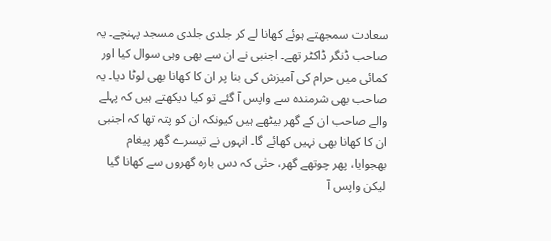سعادت سمجھتے ہوئے کھانا لے کر جلدی جلدی مسجد پہنچے۔ یہ صاحب ڈنگر ڈاکٹر تھے۔ اجنبی نے ان سے بھی وہی سوال کیا اور کمائی میں حرام کی آمیزش کی بنا پر ان کا کھانا بھی لوٹا دیا۔ یہ صاحب بھی شرمندہ سے واپس آ گئے تو کیا دیکھتے ہیں کہ پہلے والے صاحب ان کے گھر بیٹھے ہیں کیونکہ ان کو پتہ تھا کہ اجنبی ان کا کھانا بھی نہیں کھائے گا۔ انہوں نے تیسرے گھر پیغام بھجوایا، پھر چوتھے گھر، حتٰی کہ دس بارہ گھروں سے کھانا گیا لیکن واپس آ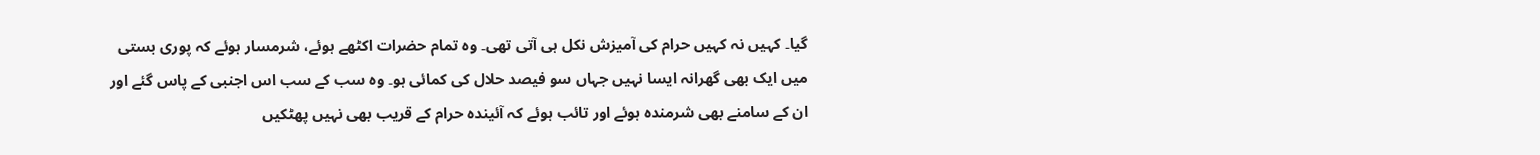گیا۔ کہیں نہ کہیں حرام کی آمیزش نکل ہی آتی تھی۔ وہ تمام حضرات اکٹھے ہوئے، شرمسار ہوئے کہ پوری بستی میں ایک بھی گھرانہ ایسا نہیں جہاں سو فیصد حلال کی کمائی ہو۔ وہ سب کے سب اس اجنبی کے پاس گئے اور ان کے سامنے بھی شرمندہ ہوئے اور تائب ہوئے کہ آئیندہ حرام کے قریب بھی نہیں پھٹکیں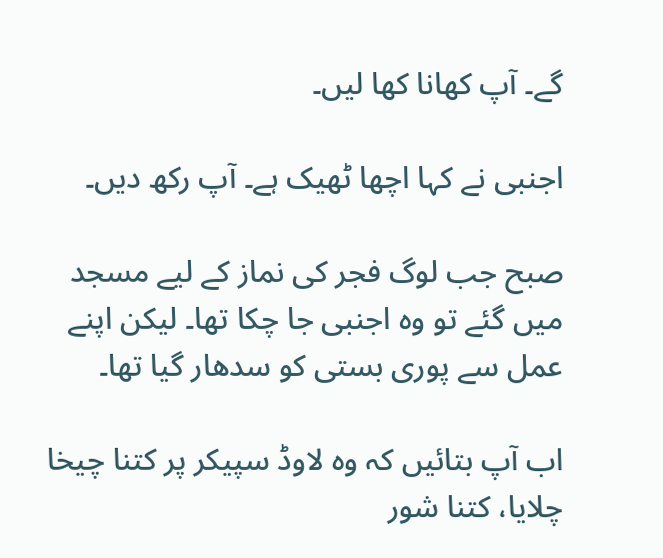گے۔ آپ کھانا کھا لیں۔

اجنبی نے کہا اچھا ٹھیک ہے۔ آپ رکھ دیں۔

صبح جب لوگ فجر کی نماز کے لیے مسجد میں گئے تو وہ اجنبی جا چکا تھا۔ لیکن اپنے عمل سے پوری بستی کو سدھار گیا تھا۔

اب آپ بتائیں کہ وہ لاوڈ سپیکر پر کتنا چیخا چلایا، کتنا شور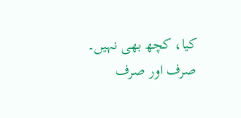کیا، کچھ بھی نہیں۔ صرف اور صرف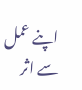اپنے عمل سے اثر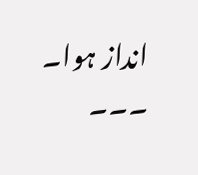انداز ہوا۔
۔۔۔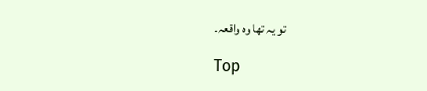تو یہ تھا وہ واقعہ۔

Top